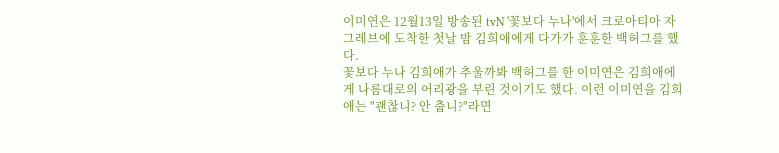이미연은 12월13일 방송된 tvN '꽃보다 누나'에서 크로아티아 자그레브에 도착한 첫날 밤 김희애에게 다가가 훈훈한 백허그를 했다.
꽃보다 누나 김희애가 추울까봐 백허그를 한 이미연은 김희애에게 나름대로의 어리광을 부린 것이기도 했다. 이런 이미연을 김희애는 "괜찮니? 안 춥니?"라면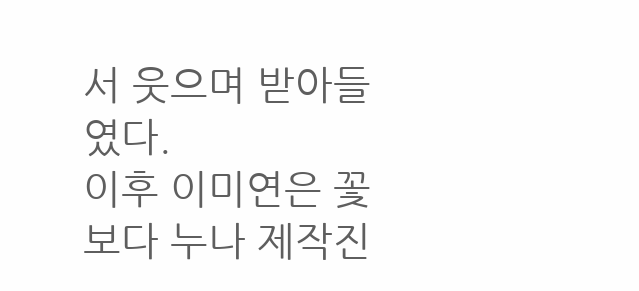서 웃으며 받아들였다.
이후 이미연은 꽃보다 누나 제작진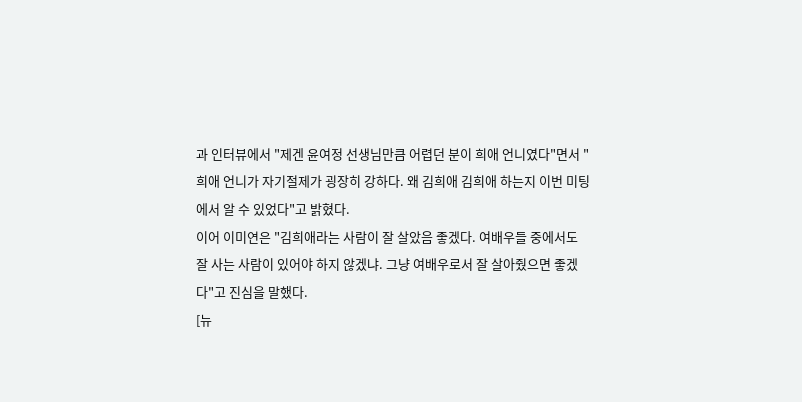과 인터뷰에서 "제겐 윤여정 선생님만큼 어렵던 분이 희애 언니였다"면서 "희애 언니가 자기절제가 굉장히 강하다. 왜 김희애 김희애 하는지 이번 미팅에서 알 수 있었다"고 밝혔다.
이어 이미연은 "김희애라는 사람이 잘 살았음 좋겠다. 여배우들 중에서도 잘 사는 사람이 있어야 하지 않겠냐. 그냥 여배우로서 잘 살아줬으면 좋겠다"고 진심을 말했다.
[뉴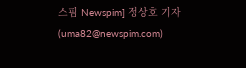스핌 Newspim] 정상호 기자 (uma82@newspim.com)